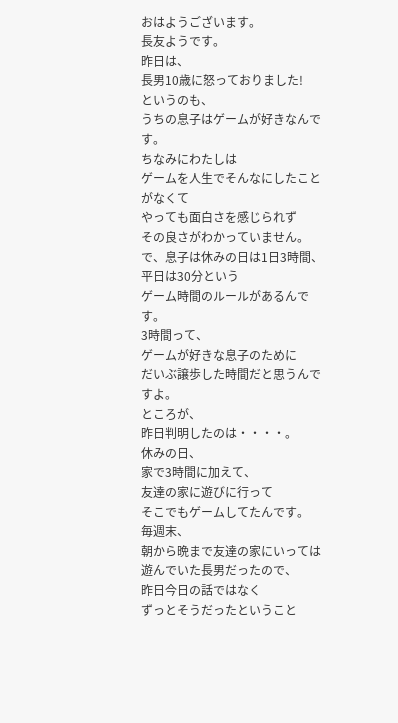おはようございます。
長友ようです。
昨日は、
長男10歳に怒っておりました!
というのも、
うちの息子はゲームが好きなんです。
ちなみにわたしは
ゲームを人生でそんなにしたことがなくて
やっても面白さを感じられず
その良さがわかっていません。
で、息子は休みの日は1日3時間、
平日は30分という
ゲーム時間のルールがあるんです。
3時間って、
ゲームが好きな息子のために
だいぶ譲歩した時間だと思うんですよ。
ところが、
昨日判明したのは・・・・。
休みの日、
家で3時間に加えて、
友達の家に遊びに行って
そこでもゲームしてたんです。
毎週末、
朝から晩まで友達の家にいっては
遊んでいた長男だったので、
昨日今日の話ではなく
ずっとそうだったということ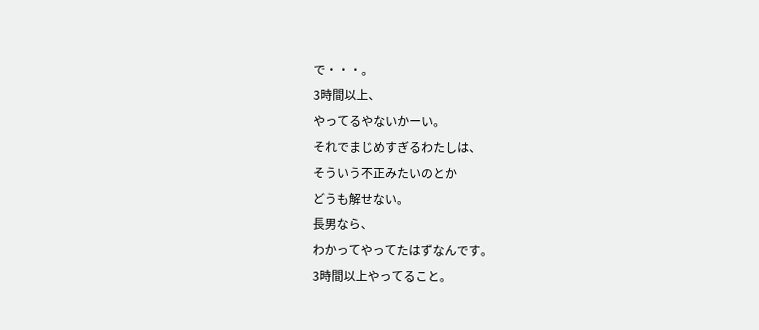で・・・。
3時間以上、
やってるやないかーい。
それでまじめすぎるわたしは、
そういう不正みたいのとか
どうも解せない。
長男なら、
わかってやってたはずなんです。
3時間以上やってること。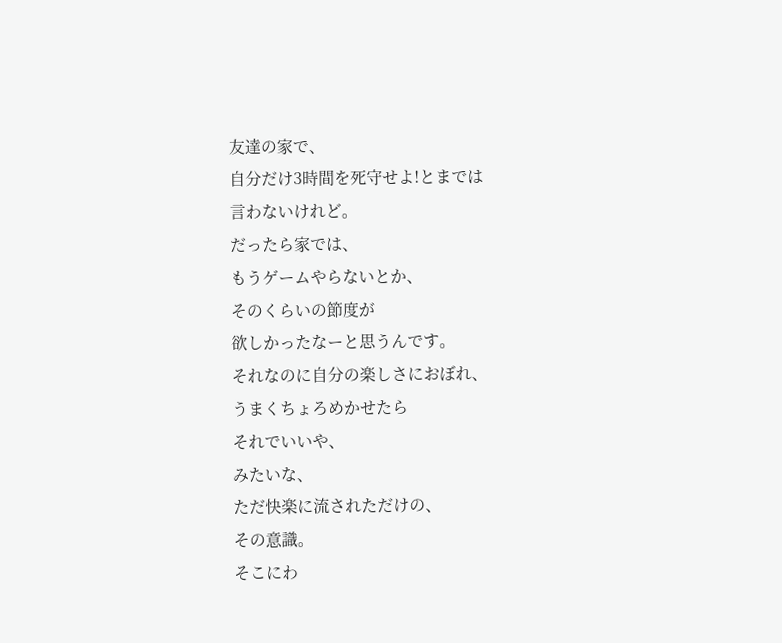友達の家で、
自分だけ3時間を死守せよ!とまでは
言わないけれど。
だったら家では、
もうゲームやらないとか、
そのくらいの節度が
欲しかったなーと思うんです。
それなのに自分の楽しさにおぼれ、
うまくちょろめかせたら
それでいいや、
みたいな、
ただ快楽に流されただけの、
その意識。
そこにわ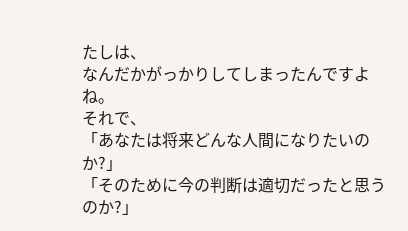たしは、
なんだかがっかりしてしまったんですよね。
それで、
「あなたは将来どんな人間になりたいのか?」
「そのために今の判断は適切だったと思うのか?」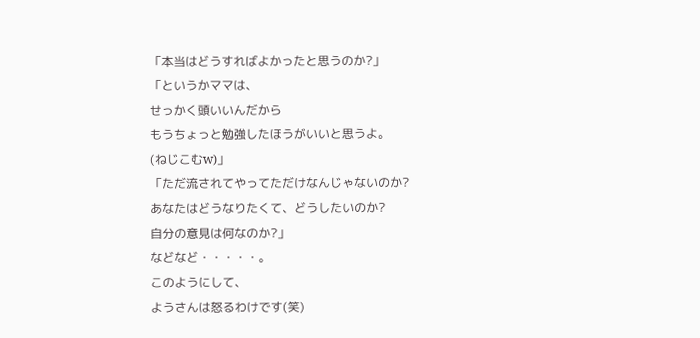「本当はどうすればよかったと思うのか?」
「というかママは、
せっかく頭いいんだから
もうちょっと勉強したほうがいいと思うよ。
(ねじこむw)」
「ただ流されてやってただけなんじゃないのか?
あなたはどうなりたくて、どうしたいのか?
自分の意見は何なのか?」
などなど・・・・・。
このようにして、
ようさんは怒るわけです(笑)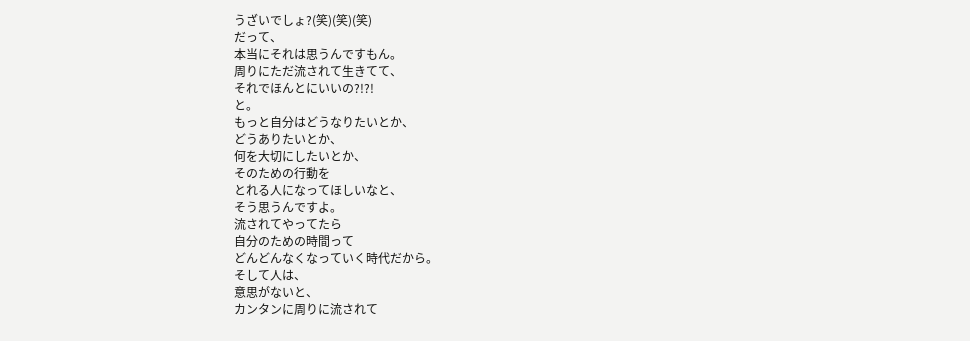うざいでしょ?(笑)(笑)(笑)
だって、
本当にそれは思うんですもん。
周りにただ流されて生きてて、
それでほんとにいいの?!?!
と。
もっと自分はどうなりたいとか、
どうありたいとか、
何を大切にしたいとか、
そのための行動を
とれる人になってほしいなと、
そう思うんですよ。
流されてやってたら
自分のための時間って
どんどんなくなっていく時代だから。
そして人は、
意思がないと、
カンタンに周りに流されて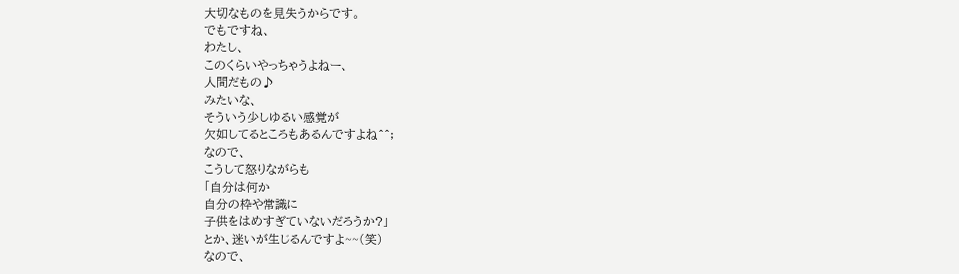大切なものを見失うからです。
でもですね、
わたし、
このくらいやっちゃうよねー、
人間だもの♪
みたいな、
そういう少しゆるい感覚が
欠如してるところもあるんですよね^^;
なので、
こうして怒りながらも
「自分は何か
自分の枠や常識に
子供をはめすぎていないだろうか?」
とか、迷いが生じるんですよ~~(笑)
なので、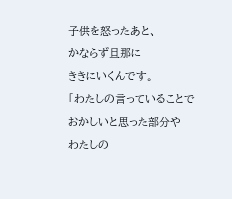子供を怒ったあと、
かならず旦那に
ききにいくんです。
「わたしの言っていることで
おかしいと思った部分や
わたしの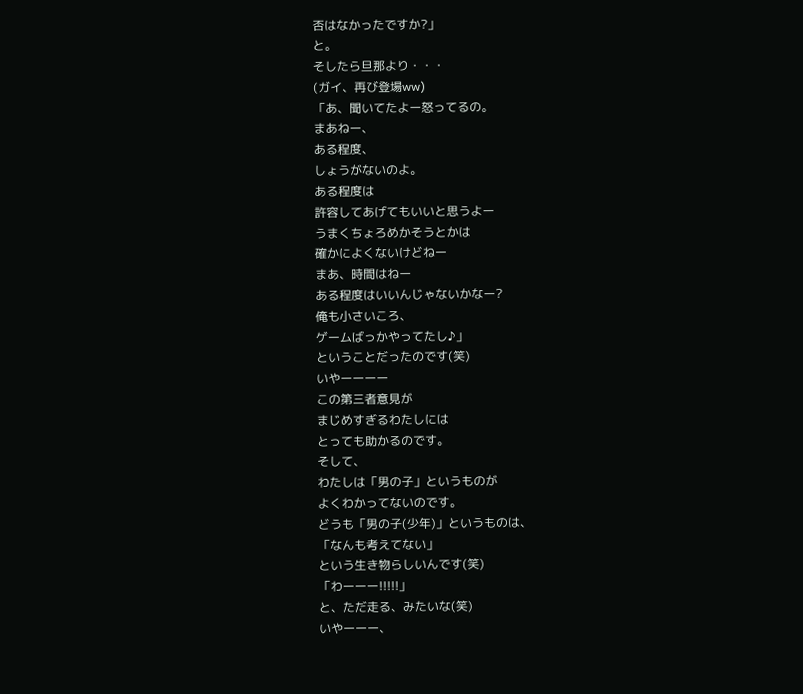否はなかったですか?」
と。
そしたら旦那より・・・
(ガイ、再び登場ww)
「あ、聞いてたよー怒ってるの。
まあねー、
ある程度、
しょうがないのよ。
ある程度は
許容してあげてもいいと思うよー
うまくちょろめかそうとかは
確かによくないけどねー
まあ、時間はねー
ある程度はいいんじゃないかなー?
俺も小さいころ、
ゲームばっかやってたし♪」
ということだったのです(笑)
いやーーーー
この第三者意見が
まじめすぎるわたしには
とっても助かるのです。
そして、
わたしは「男の子」というものが
よくわかってないのです。
どうも「男の子(少年)」というものは、
「なんも考えてない」
という生き物らしいんです(笑)
「わーーー!!!!!」
と、ただ走る、みたいな(笑)
いやーーー、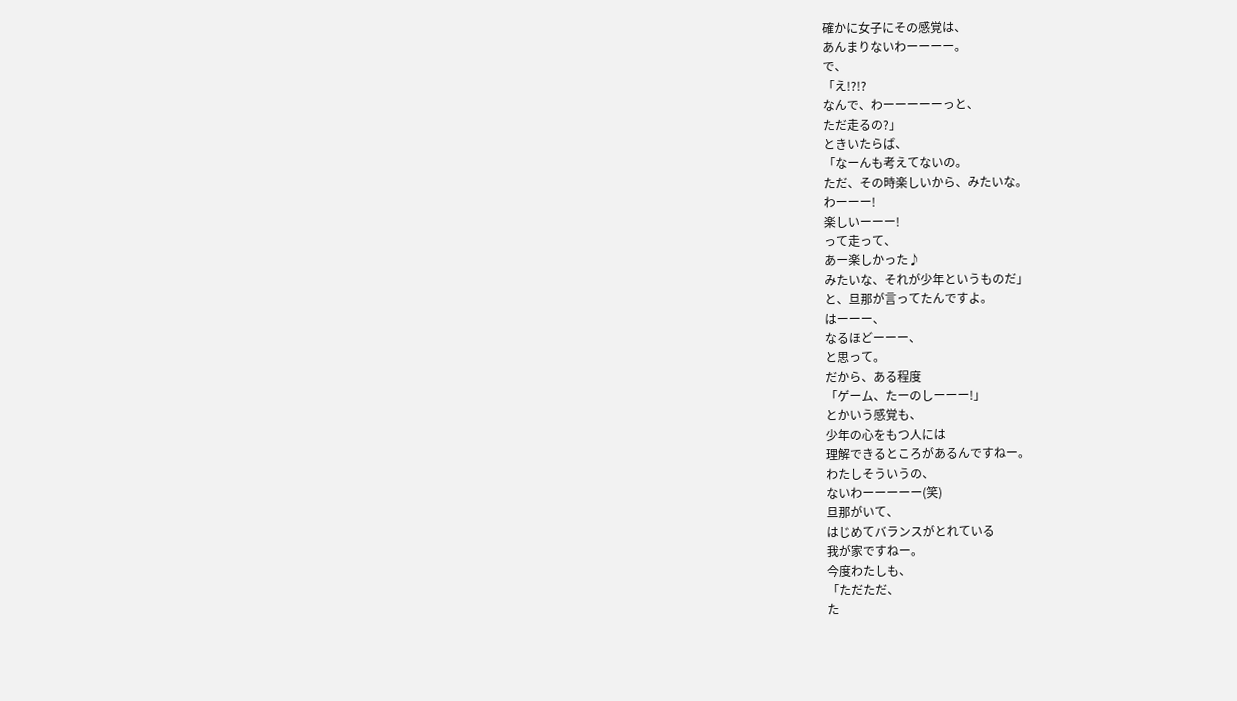確かに女子にその感覚は、
あんまりないわーーーー。
で、
「え!?!?
なんで、わーーーーーっと、
ただ走るの?」
ときいたらば、
「なーんも考えてないの。
ただ、その時楽しいから、みたいな。
わーーー!
楽しいーーー!
って走って、
あー楽しかった♪
みたいな、それが少年というものだ」
と、旦那が言ってたんですよ。
はーーー、
なるほどーーー、
と思って。
だから、ある程度
「ゲーム、たーのしーーー!」
とかいう感覚も、
少年の心をもつ人には
理解できるところがあるんですねー。
わたしそういうの、
ないわーーーーー(笑)
旦那がいて、
はじめてバランスがとれている
我が家ですねー。
今度わたしも、
「ただただ、
た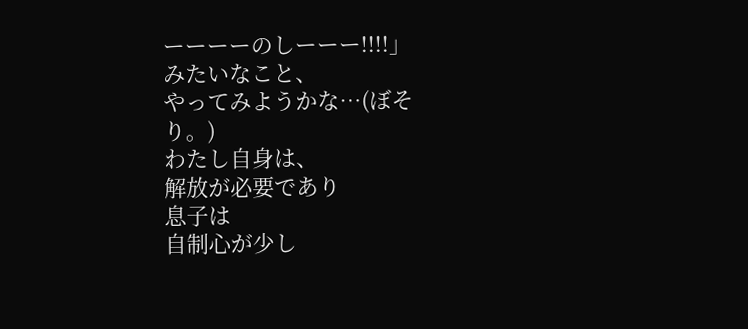ーーーーのしーーー!!!!」
みたいなこと、
やってみようかな…(ぼそり。)
わたし自身は、
解放が必要であり
息子は
自制心が少し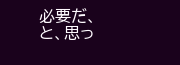必要だ、
と、思っ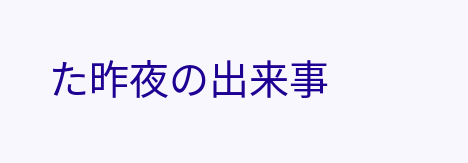た昨夜の出来事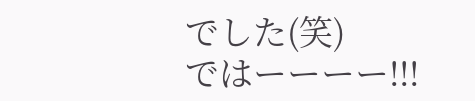でした(笑)
ではーーーー!!!